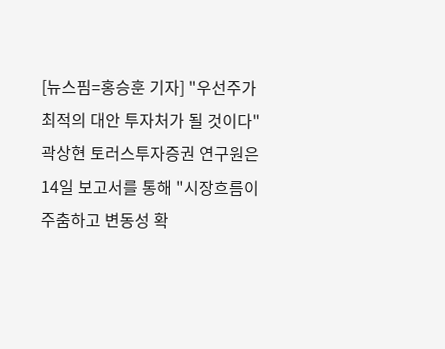[뉴스핌=홍승훈 기자] "우선주가 최적의 대안 투자처가 될 것이다"
곽상현 토러스투자증권 연구원은 14일 보고서를 통해 "시장흐름이 주춤하고 변동성 확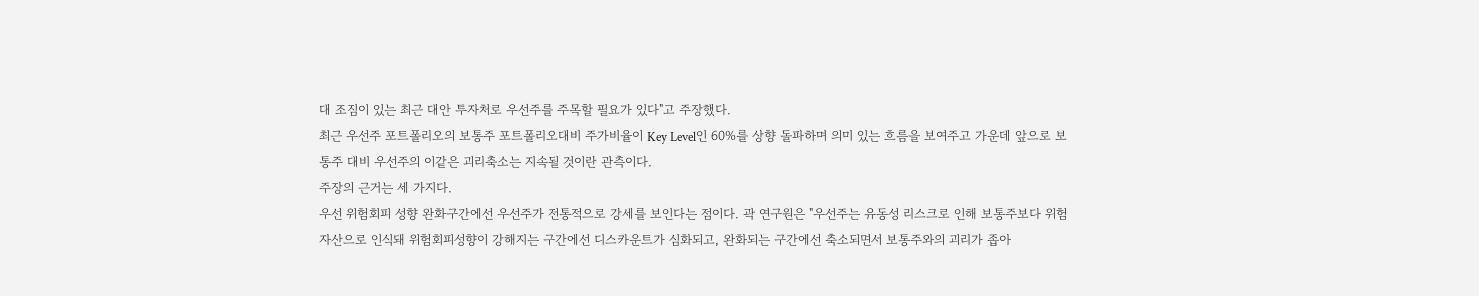대 조짐이 있는 최근 대안 투자처로 우선주를 주목할 필요가 있다"고 주장했다.
최근 우선주 포트폴리오의 보통주 포트폴리오대비 주가비율이 Key Level인 60%를 상향 돌파하며 의미 있는 흐름을 보여주고 가운데 앞으로 보통주 대비 우선주의 이같은 괴리축소는 지속될 것이란 관측이다.
주장의 근거는 세 가지다.
우선 위험회피 성향 완화구간에선 우선주가 전통적으로 강세를 보인다는 점이다. 곽 연구원은 "우선주는 유동성 리스크로 인해 보통주보다 위험자산으로 인식돼 위험회피성향이 강해지는 구간에선 디스카운트가 심화되고, 완화되는 구간에선 축소되면서 보통주와의 괴리가 좁아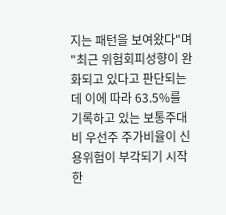지는 패턴을 보여왔다"며 "최근 위험회피성향이 완화되고 있다고 판단되는데 이에 따라 63.5%를 기록하고 있는 보통주대비 우선주 주가비율이 신용위험이 부각되기 시작한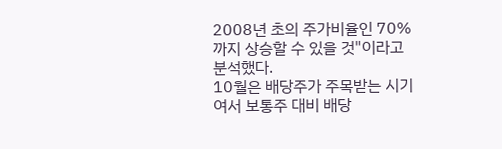2008년 초의 주가비율인 70%까지 상승할 수 있을 것"이라고 분석했다.
10월은 배당주가 주목받는 시기여서 보통주 대비 배당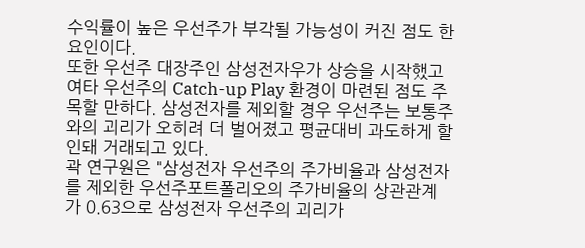수익률이 높은 우선주가 부각될 가능성이 커진 점도 한 요인이다.
또한 우선주 대장주인 삼성전자우가 상승을 시작했고 여타 우선주의 Catch-up Play 환경이 마련된 점도 주목할 만하다. 삼성전자를 제외할 경우 우선주는 보통주와의 괴리가 오히려 더 벌어졌고 평균대비 과도하게 할인돼 거래되고 있다.
곽 연구원은 "삼성전자 우선주의 주가비율과 삼성전자를 제외한 우선주포트폴리오의 주가비율의 상관관계가 0.63으로 삼성전자 우선주의 괴리가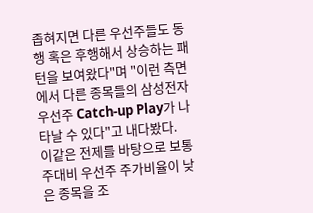좁혀지면 다른 우선주들도 동행 혹은 후행해서 상승하는 패턴을 보여왔다"며 "이런 측면에서 다른 종목들의 삼성전자우선주 Catch-up Play가 나타날 수 있다"고 내다봤다.
이같은 전제를 바탕으로 보통주대비 우선주 주가비율이 낮은 종목을 조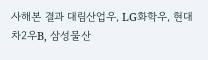사해본 결과 대림산업우, LG화학우, 현대차2우B, 삼성물산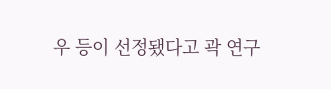우 등이 선정됐다고 곽 연구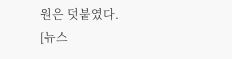원은 덧붙였다.
[뉴스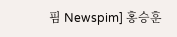핌 Newspim] 홍승훈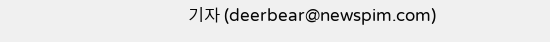기자 (deerbear@newspim.com)